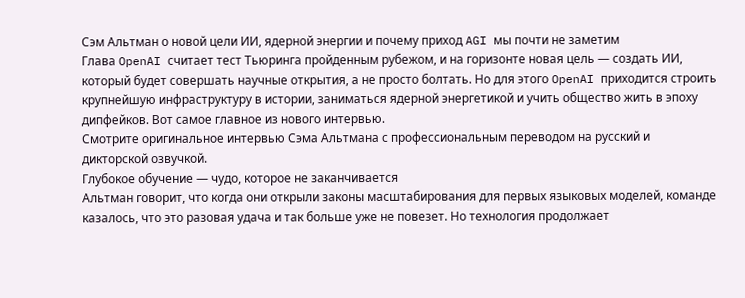Сэм Альтман о новой цели ИИ, ядерной энергии и почему приход AGI мы почти не заметим
Глава OpenAI считает тест Тьюринга пройденным рубежом, и на горизонте новая цель — создать ИИ, который будет совершать научные открытия, а не просто болтать. Но для этого OpenAI приходится строить крупнейшую инфраструктуру в истории, заниматься ядерной энергетикой и учить общество жить в эпоху дипфейков. Вот самое главное из нового интервью.
Смотрите оригинальное интервью Сэма Альтмана с профессиональным переводом на русский и дикторской озвучкой.
Глубокое обучение — чудо, которое не заканчивается
Альтман говорит, что когда они открыли законы масштабирования для первых языковых моделей, команде казалось, что это разовая удача и так больше уже не повезет. Но технология продолжает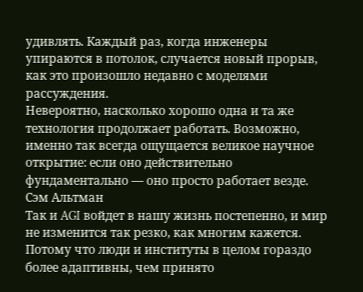удивлять. Каждый раз, когда инженеры упираются в потолок, случается новый прорыв, как это произошло недавно с моделями рассуждения.
Невероятно, насколько хорошо одна и та же технология продолжает работать. Возможно, именно так всегда ощущается великое научное открытие: если оно действительно фундаментально — оно просто работает везде.
Сэм Альтман
Так и AGI войдет в нашу жизнь постепенно, и мир не изменится так резко, как многим кажется. Потому что люди и институты в целом гораздо более адаптивны, чем принято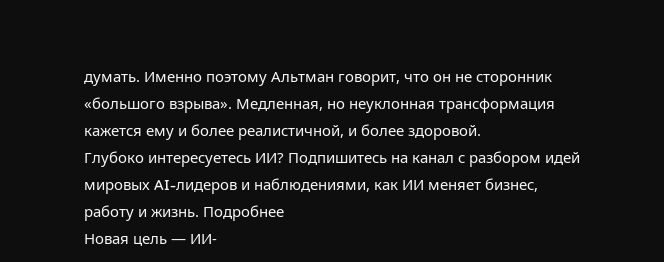думать. Именно поэтому Альтман говорит, что он не сторонник «большого взрыва». Медленная, но неуклонная трансформация кажется ему и более реалистичной, и более здоровой.
Глубоко интересуетесь ИИ? Подпишитесь на канал с разбором идей мировых AI-лидеров и наблюдениями, как ИИ меняет бизнес, работу и жизнь. Подробнее
Новая цель — ИИ-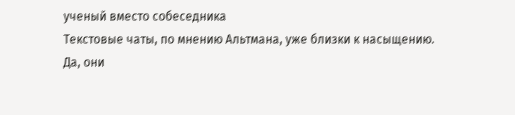ученый вместо собеседника
Текстовые чаты, по мнению Альтмана, уже близки к насыщению. Да, они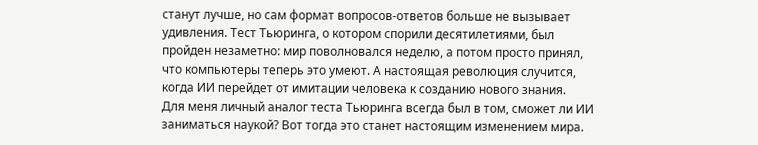станут лучше, но сам формат вопросов-ответов больше не вызывает удивления. Тест Тьюринга, о котором спорили десятилетиями, был пройден незаметно: мир поволновался неделю, а потом просто принял, что компьютеры теперь это умеют. А настоящая революция случится, когда ИИ перейдет от имитации человека к созданию нового знания.
Для меня личный аналог теста Тьюринга всегда был в том, сможет ли ИИ заниматься наукой? Вот тогда это станет настоящим изменением мира.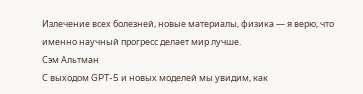Излечение всех болезней, новые материалы, физика — я верю, что именно научный прогресс делает мир лучше.
Сэм Альтман
С выходом GPT-5 и новых моделей мы увидим, как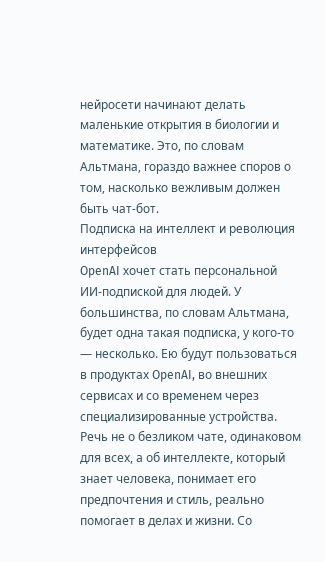нейросети начинают делать маленькие открытия в биологии и математике. Это, по словам Альтмана, гораздо важнее споров о том, насколько вежливым должен быть чат-бот.
Подписка на интеллект и революция интерфейсов
OpenAI хочет стать персональной ИИ‑подпиской для людей. У большинства, по словам Альтмана, будет одна такая подписка, у кого‑то — несколько. Ею будут пользоваться в продуктах OpenAI, во внешних сервисах и со временем через специализированные устройства. Речь не о безликом чате, одинаковом для всех, а об интеллекте, который знает человека, понимает его предпочтения и стиль, реально помогает в делах и жизни. Со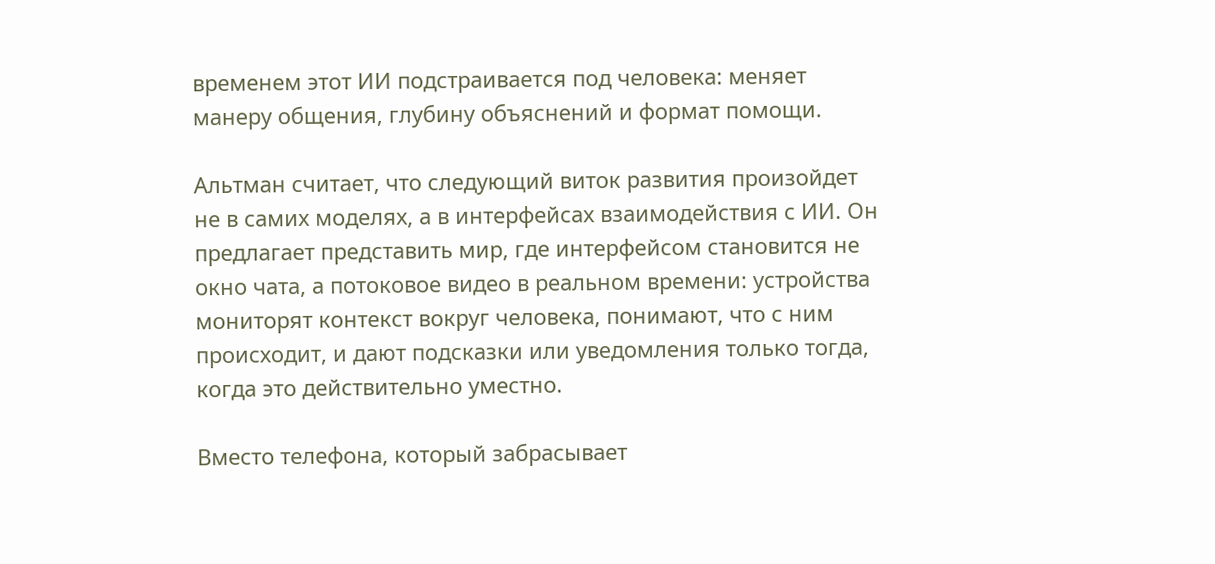временем этот ИИ подстраивается под человека: меняет манеру общения, глубину объяснений и формат помощи.

Альтман считает, что следующий виток развития произойдет не в самих моделях, а в интерфейсах взаимодействия с ИИ. Он предлагает представить мир, где интерфейсом становится не окно чата, а потоковое видео в реальном времени: устройства мониторят контекст вокруг человека, понимают, что с ним происходит, и дают подсказки или уведомления только тогда, когда это действительно уместно.

Вместо телефона, который забрасывает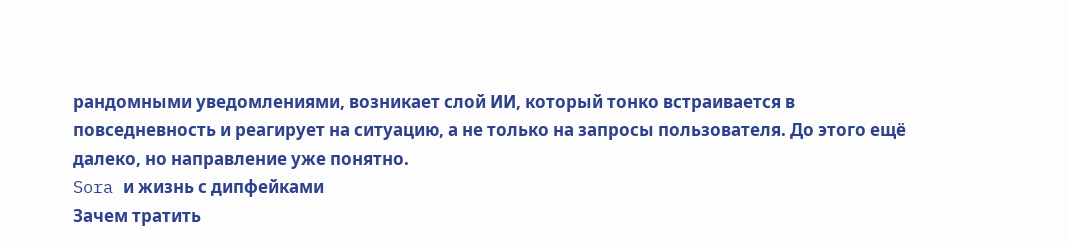рандомными уведомлениями, возникает слой ИИ, который тонко встраивается в повседневность и реагирует на ситуацию, а не только на запросы пользователя. До этого ещё далеко, но направление уже понятно.
Sora и жизнь с дипфейками
Зачем тратить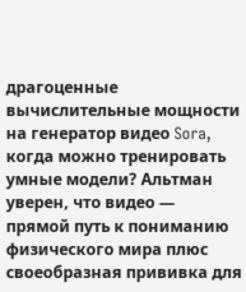драгоценные вычислительные мощности на генератор видео Sora, когда можно тренировать умные модели? Альтман уверен, что видео — прямой путь к пониманию физического мира плюс своеобразная прививка для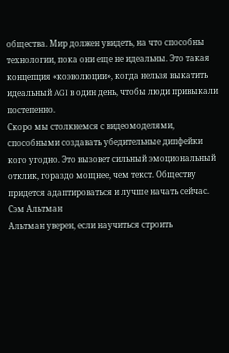общества. Мир должен увидеть, на что способны технологии, пока они еще не идеальны. Это такая концепция «коэволюции», когда нельзя выкатить идеальный AGI в один день, чтобы люди привыкали постепенно.
Скоро мы столкнемся с видеомоделями, способными создавать убедительные дипфейки кого угодно. Это вызовет сильный эмоциональный отклик, гораздо мощнее, чем текст. Обществу придется адаптироваться и лучше начать сейчас.
Сэм Альтман
Альтман уверен, если научиться строить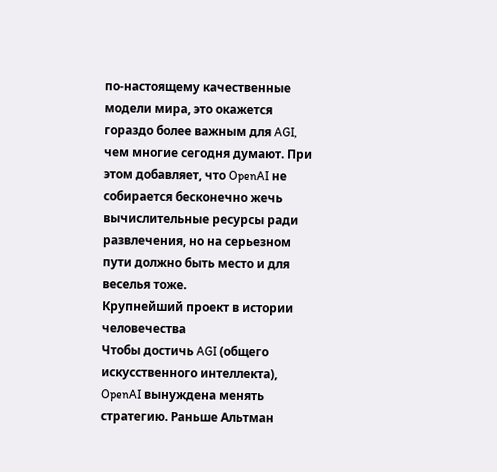по‑настоящему качественные модели мира, это окажется гораздо более важным для AGI, чем многие сегодня думают. При этом добавляет, что OpenAI не собирается бесконечно жечь вычислительные ресурсы ради развлечения, но на серьезном пути должно быть место и для веселья тоже.
Крупнейший проект в истории человечества
Чтобы достичь AGI (общего искусственного интеллекта), OpenAI вынуждена менять стратегию. Раньше Альтман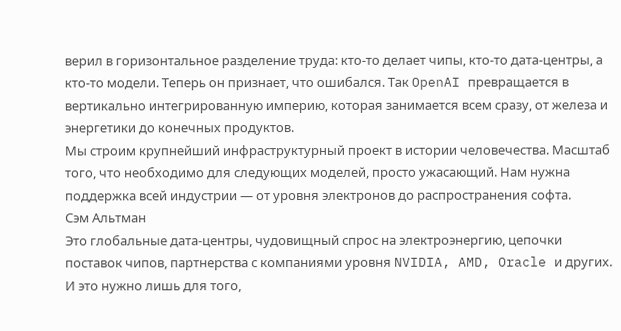верил в горизонтальное разделение труда: кто-то делает чипы, кто-то дата-центры, а кто-то модели. Теперь он признает, что ошибался. Так OpenAI превращается в вертикально интегрированную империю, которая занимается всем сразу, от железа и энергетики до конечных продуктов.
Мы строим крупнейший инфраструктурный проект в истории человечества. Масштаб того, что необходимо для следующих моделей, просто ужасающий. Нам нужна поддержка всей индустрии — от уровня электронов до распространения софта.
Сэм Альтман
Это глобальные дата‑центры, чудовищный спрос на электроэнергию, цепочки поставок чипов, партнерства с компаниями уровня NVIDIA, AMD, Oracle и других. И это нужно лишь для того,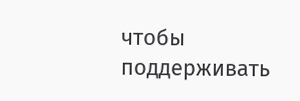чтобы поддерживать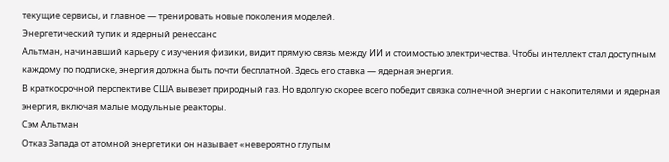текущие сервисы, и главное — тренировать новые поколения моделей.
Энергетический тупик и ядерный ренессанс
Альтман, начинавший карьеру с изучения физики, видит прямую связь между ИИ и стоимостью электричества. Чтобы интеллект стал доступным каждому по подписке, энергия должна быть почти бесплатной. Здесь его ставка — ядерная энергия.
В краткосрочной перспективе США вывезет природный газ. Но вдолгую скорее всего победит связка солнечной энергии с накопителями и ядерная энергия, включая малые модульные реакторы.
Сэм Альтман
Отказ Запада от атомной энергетики он называет «невероятно глупым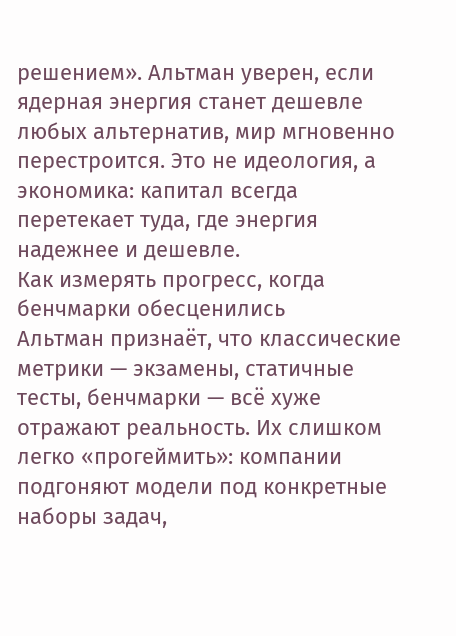решением». Альтман уверен, если ядерная энергия станет дешевле любых альтернатив, мир мгновенно перестроится. Это не идеология, а экономика: капитал всегда перетекает туда, где энергия надежнее и дешевле.
Как измерять прогресс, когда бенчмарки обесценились
Альтман признаёт, что классические метрики — экзамены, статичные тесты, бенчмарки — всё хуже отражают реальность. Их слишком легко «прогеймить»: компании подгоняют модели под конкретные наборы задач,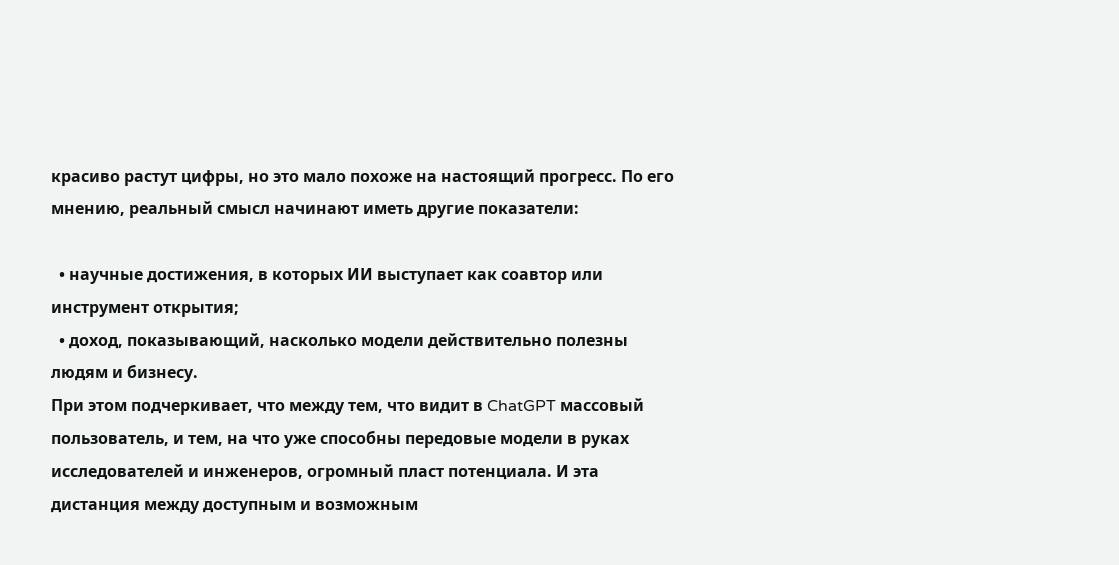красиво растут цифры, но это мало похоже на настоящий прогресс. По его мнению, реальный смысл начинают иметь другие показатели:

  • научные достижения, в которых ИИ выступает как соавтор или инструмент открытия;
  • доход, показывающий, насколько модели действительно полезны людям и бизнесу.
При этом подчеркивает, что между тем, что видит в ChatGPT массовый пользователь, и тем, на что уже способны передовые модели в руках исследователей и инженеров, огромный пласт потенциала. И эта дистанция между доступным и возможным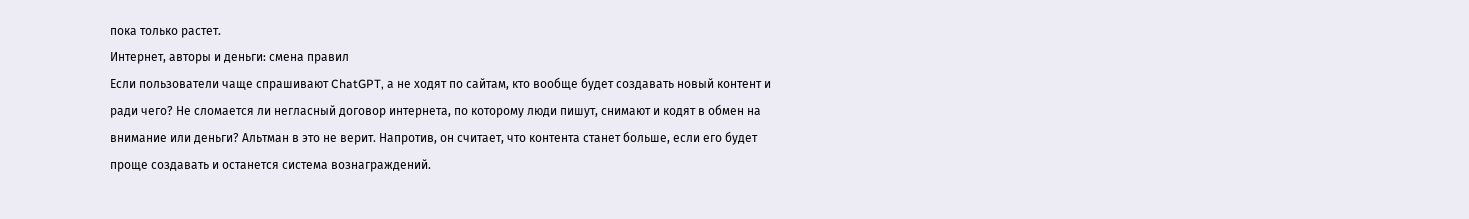пока только растет.
Интернет, авторы и деньги: смена правил
Если пользователи чаще спрашивают ChatGPT, а не ходят по сайтам, кто вообще будет создавать новый контент и ради чего? Не сломается ли негласный договор интернета, по которому люди пишут, снимают и кодят в обмен на внимание или деньги? Альтман в это не верит. Напротив, он считает, что контента станет больше, если его будет проще создавать и останется система вознаграждений.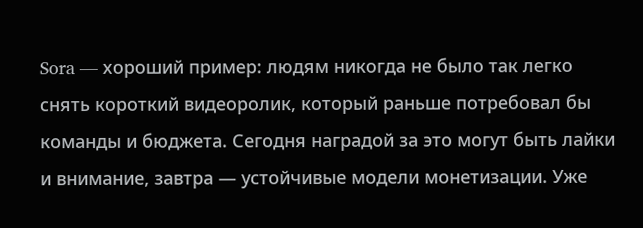Sora — хороший пример: людям никогда не было так легко снять короткий видеоролик, который раньше потребовал бы команды и бюджета. Сегодня наградой за это могут быть лайки и внимание, завтра — устойчивые модели монетизации. Уже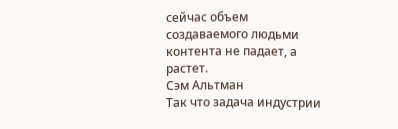сейчас объем создаваемого людьми контента не падает, а растет.
Сэм Альтман
Так что задача индустрии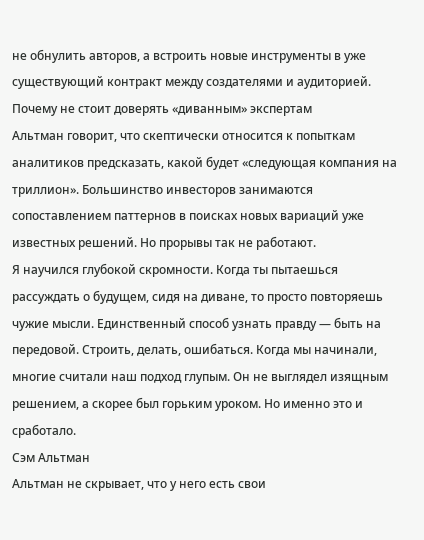не обнулить авторов, а встроить новые инструменты в уже существующий контракт между создателями и аудиторией.
Почему не стоит доверять «диванным» экспертам
Альтман говорит, что скептически относится к попыткам аналитиков предсказать, какой будет «следующая компания на триллион». Большинство инвесторов занимаются сопоставлением паттернов в поисках новых вариаций уже известных решений. Но прорывы так не работают.
Я научился глубокой скромности. Когда ты пытаешься рассуждать о будущем, сидя на диване, то просто повторяешь чужие мысли. Единственный способ узнать правду — быть на передовой. Строить, делать, ошибаться. Когда мы начинали, многие считали наш подход глупым. Он не выглядел изящным решением, а скорее был горьким уроком. Но именно это и сработало.
Сэм Альтман
Альтман не скрывает, что у него есть свои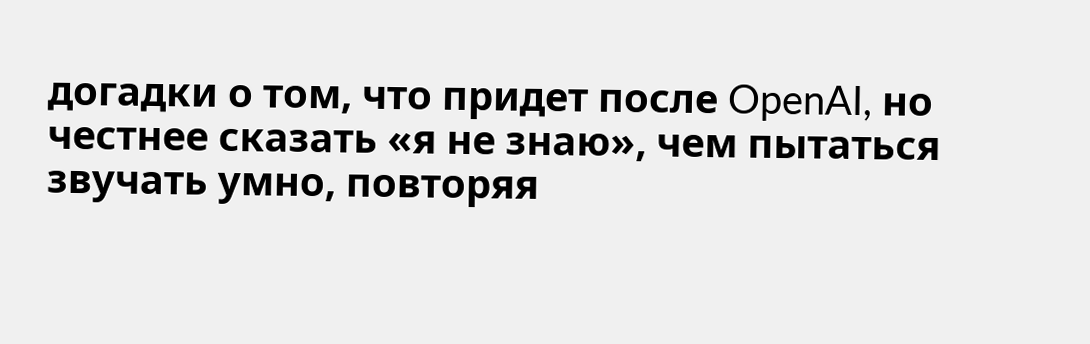догадки о том, что придет после OpenAI, но честнее сказать «я не знаю», чем пытаться звучать умно, повторяя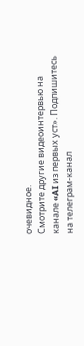очевидное.
Смотрите другие видеоинтервью на канале «AI из первых уст». Подпишитесь на телеграм-канал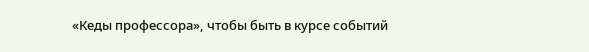«Кеды профессора», чтобы быть в курсе событий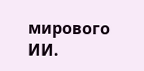мирового ИИ.